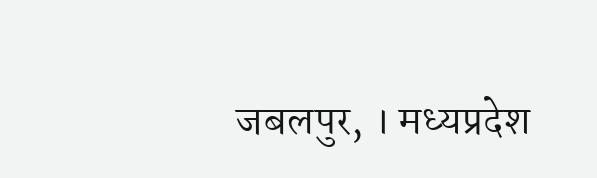जबलपुर, । मध्यप्रदेश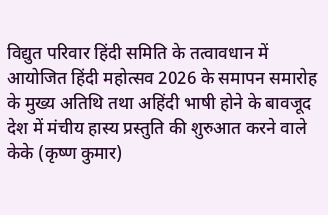विद्युत परिवार हिंदी समिति के तत्वावधान में आयोजित हिंदी महोत्सव 2026 के समापन समारोह के मुख्य अतिथि तथा अहिंदी भाषी होने के बावजूद देश में मंचीय हास्य प्रस्तुति की शुरुआत करने वाले केके (कृष्ण कुमार)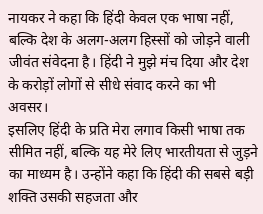नायकर ने कहा कि हिंदी केवल एक भाषा नहीं, बल्कि देश के अलग-अलग हिस्सों को जोड़ने वाली जीवंत संवेदना है। हिंदी ने मुझे मंच दिया और देश के करोड़ों लोगों से सीधे संवाद करने का भी अवसर।
इसलिए हिंदी के प्रति मेरा लगाव किसी भाषा तक सीमित नहीं, बल्कि यह मेरे लिए भारतीयता से जुड़ने का माध्यम है। उन्होंने कहा कि हिंदी की सबसे बड़ी शक्ति उसकी सहजता और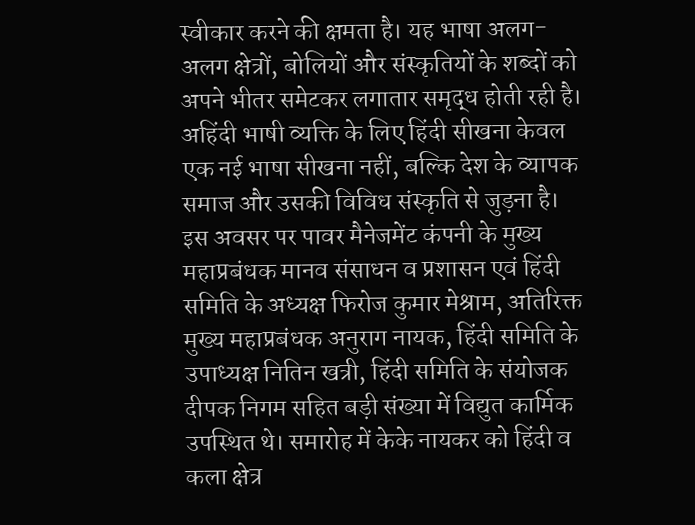स्वीकार करने की क्षमता है। यह भाषा अलग-अलग क्षेत्रों, बोलियों और संस्कृतियों के शब्दों को अपने भीतर समेटकर लगातार समृद्ध होती रही है।
अहिंदी भाषी व्यक्ति के लिए हिंदी सीखना केवल एक नई भाषा सीखना नहीं, बल्कि देश के व्यापक समाज और उसकी विविध संस्कृति से जुड़ना है। इस अवसर पर पावर मैनेजमेंट कंपनी के मुख्य महाप्रबंधक मानव संसाधन व प्रशासन एवं हिंदी समिति के अध्यक्ष फिरोज कुमार मेश्राम, अतिरिक्त मुख्य महाप्रबंधक अनुराग नायक, हिंदी समिति के उपाध्यक्ष नितिन खत्री, हिंदी समिति के संयोजक दीपक निगम सहित बड़ी संख्या में विद्युत कार्मिक उपस्थित थे। समारोह में केके नायकर को हिंदी व कला क्षेत्र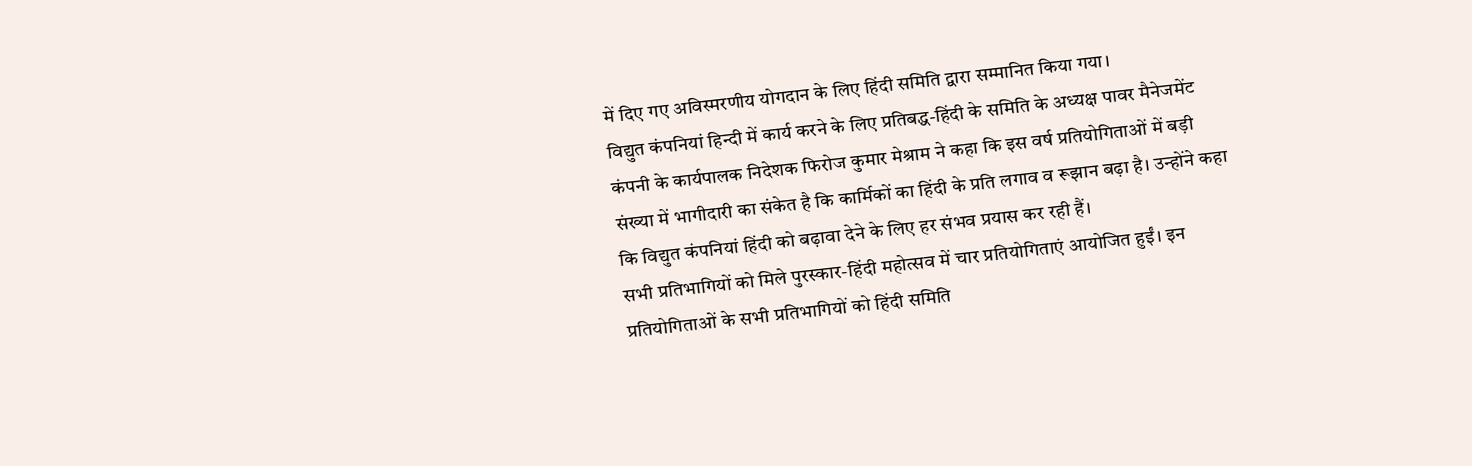में दिए गए अविस्मरणीय योगदान के लिए हिंदी समिति द्वारा सम्मानित किया गया।
विद्युत कंपनियां हिन्दी में कार्य करने के लिए प्रतिबद्ध-हिंदी के समिति के अध्यक्ष पावर मैनेजमेंट कंपनी के कार्यपालक निदेशक फिरोज कुमार मेश्राम ने कहा कि इस वर्ष प्रतियोगिताओं में बड़ी संख्या में भागीदारी का संकेत है कि कार्मिकों का हिंदी के प्रति लगाव व रूझान बढ़ा है। उन्होंने कहा कि विद्युत कंपनियां हिंदी को बढ़ावा देने के लिए हर संभव प्रयास कर रही हैं।
सभी प्रतिभागियों को मिले पुरस्कार-हिंदी महोत्सव में चार प्रतियोगिताएं आयोजित हुईं। इन प्रतियोगिताओं के सभी प्रतिभागियों को हिंदी समिति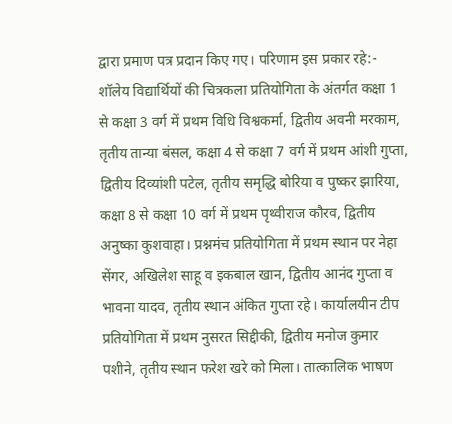द्वारा प्रमाण पत्र प्रदान किए गए। परिणाम इस प्रकार रहे:- शॉलेय विद्यार्थियों की चित्रकला प्रतियोगिता के अंतर्गत कक्षा 1 से कक्षा 3 वर्ग में प्रथम विधि विश्वकर्मा, द्वितीय अवनी मरकाम, तृतीय तान्या बंसल, कक्षा 4 से कक्षा 7 वर्ग में प्रथम आंशी गुप्ता, द्वितीय दिव्यांशी पटेल, तृतीय समृद्धि बोरिया व पुष्कर झारिया, कक्षा 8 से कक्षा 10 वर्ग में प्रथम पृथ्वीराज कौरव, द्वितीय अनुष्का कुशवाहा। प्रश्नमंच प्रतियोगिता में प्रथम स्थान पर नेहा सेंगर, अखिलेश साहू व इकबाल खान, द्वितीय आनंद गुप्ता व भावना यादव, तृतीय स्थान अंकित गुप्ता रहे। कार्यालयीन टीप प्रतियोगिता में प्रथम नुसरत सिद्दीकी, द्वितीय मनोज कुमार पशीने, तृतीय स्थान फरेश खरे को मिला। तात्कालिक भाषण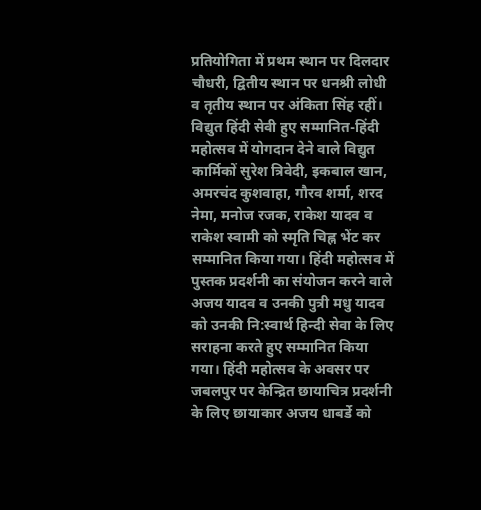प्रतियोगिता में प्रथम स्थान पर दिलदार चौधरी, द्वितीय स्थान पर धनश्री लोधी व तृतीय स्थान पर अंकिता सिंह रहीं।
विद्युत हिंदी सेवी हुए सम्मानित-हिंदी महोत्सव में योगदान देने वाले विद्युत कार्मिकों सुरेश त्रिवेदी, इकबाल खान, अमरचंद कुशवाहा, गौरव शर्मा, शरद नेमा, मनोज रजक, राकेश यादव व राकेश स्वामी को स्मृति चिह्न भेंट कर सम्मानित किया गया। हिंदी महोत्सव में पुस्तक प्रदर्शनी का संयोजन करने वाले अजय यादव व उनकी पुत्री मधु यादव को उनकी नि:स्वार्थ हिन्दी सेवा के लिए सराहना करते हुए सम्मानित किया गया। हिंदी महोत्सव के अवसर पर जबलपुर पर केन्द्रित छायाचित्र प्रदर्शनी के लिए छायाकार अजय धाबर्डे को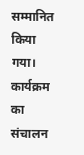सम्मानित किया गया। कार्यक्रम का संचालन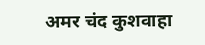अमर चंद कुशवाहा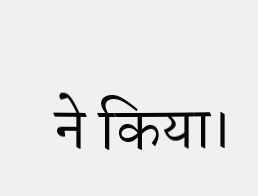ने किया।